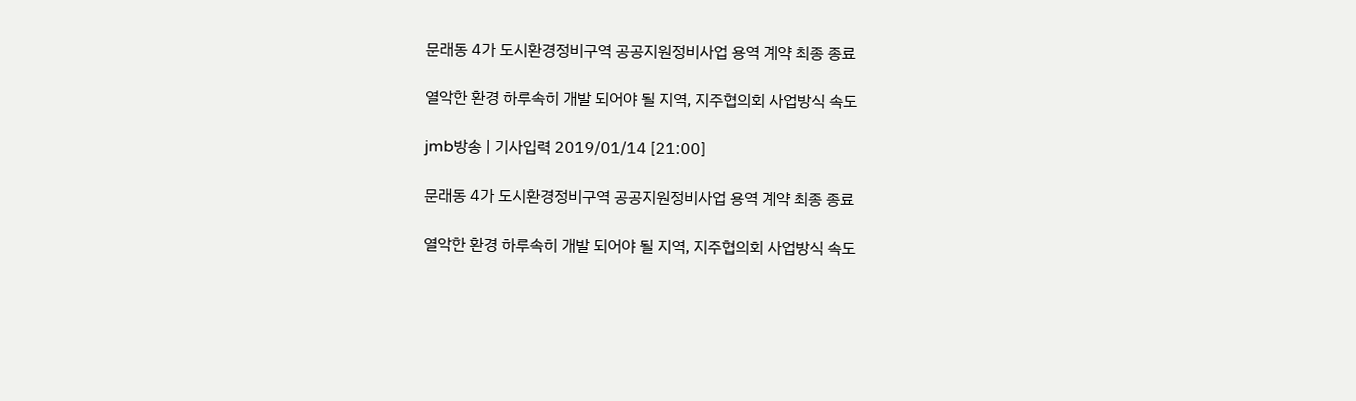문래동 4가 도시환경정비구역 공공지원정비사업 용역 계약 최종 종료

열악한 환경 하루속히 개발 되어야 될 지역, 지주협의회 사업방식 속도

jmb방송 | 기사입력 2019/01/14 [21:00]

문래동 4가 도시환경정비구역 공공지원정비사업 용역 계약 최종 종료

열악한 환경 하루속히 개발 되어야 될 지역, 지주협의회 사업방식 속도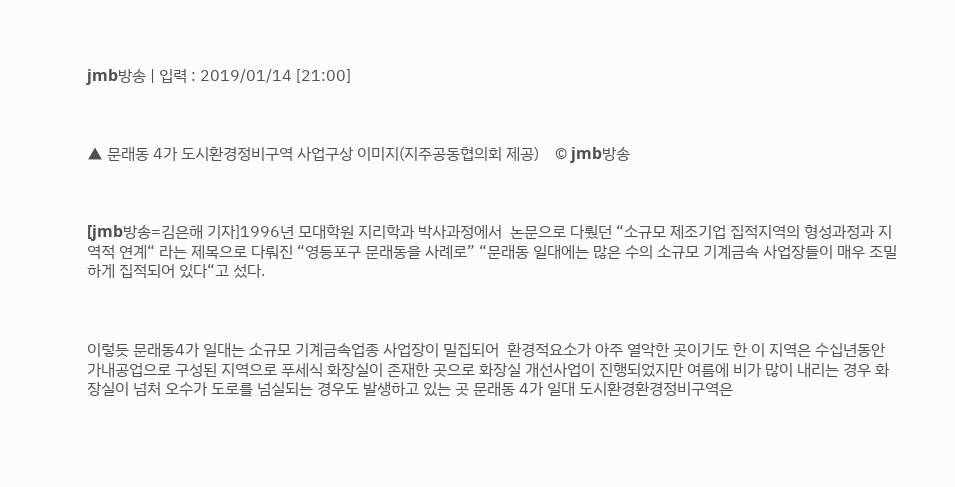jmb방송 | 입력 : 2019/01/14 [21:00]



▲ 문래동 4가 도시환경정비구역 사업구상 이미지(지주공동협의회 제공)    © jmb방송



[jmb방송=김은해 기자]1996년 모대학원 지리학과 박사과정에서  논문으로 다뤘던 “소규모 제조기업 집적지역의 형성과정과 지역적 연계“ 라는 제목으로 다뤄진 “영등포구 문래동을 사례로” “문래동 일대에는 많은 수의 소규모 기계금속 사업장들이 매우 조밀하게 집적되어 있다“고 섰다.



이렇듯 문래동4가 일대는 소규모 기계금속업종 사업장이 밀집되어  환경적요소가 아주 열악한 곳이기도 한 이 지역은 수십년동안 가내공업으로 구성된 지역으로 푸세식 화장실이 존재한 곳으로 화장실 개선사업이 진행되었지만 여름에 비가 많이 내리는 경우 화장실이 넘처 오수가 도로를 넘실되는 경우도 발생하고 있는 곳 문래동 4가 일대 도시환경환경정비구역은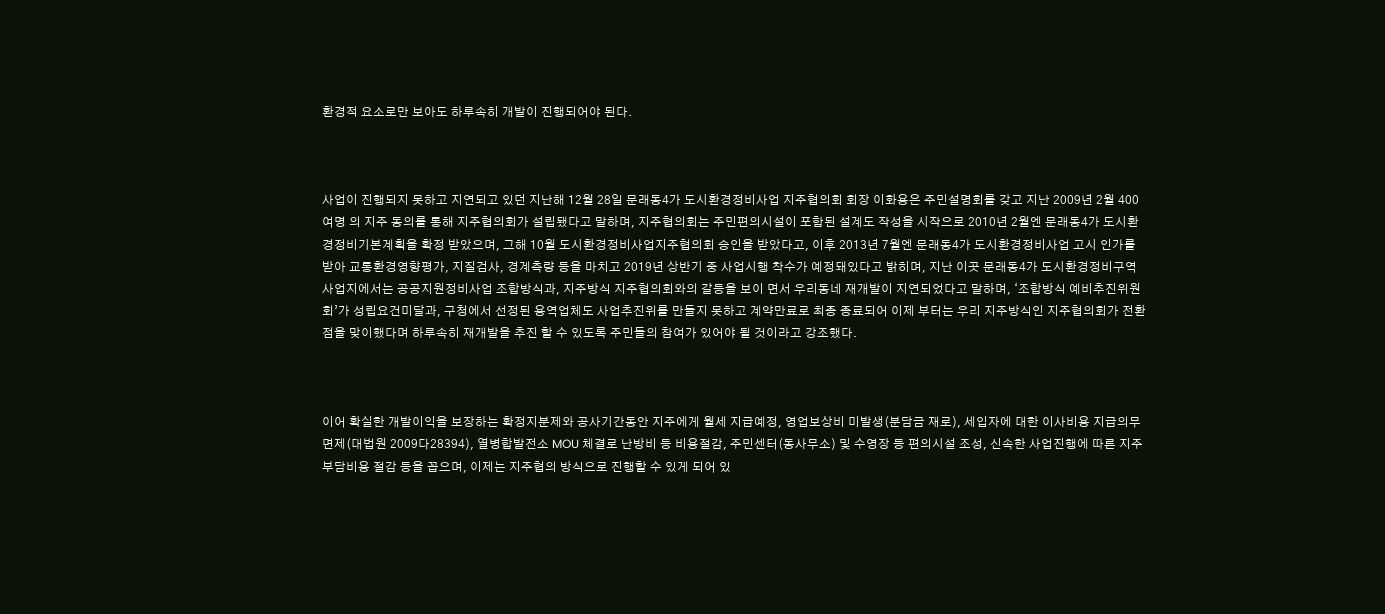환경적 요소로만 보아도 하루속히 개발이 진행되어야 된다.



사업이 진행되지 못하고 지연되고 있던 지난해 12월 28일 문래동4가 도시환경정비사업 지주협의회 회장 이화용은 주민설명회를 갖고 지난 2009년 2월 400여명 의 지주 동의를 통해 지주협의회가 설립됐다고 말하며, 지주협의회는 주민편의시설이 포함된 설계도 작성을 시작으로 2010년 2월엔 문래동4가 도시환경정비기본계획을 확정 받았으며, 그해 10월 도시환경정비사업지주협의회 승인을 받았다고, 이후 2013년 7월엔 문래동4가 도시환경정비사업 고시 인가를 받아 교통환경영향평가, 지질검사, 경계측량 등을 마치고 2019년 상반기 중 사업시행 착수가 예정돼있다고 밝히며, 지난 이곳 문래동4가 도시환경정비구역 사업지에서는 공공지원정비사업 조합방식과, 지주방식 지주협의회와의 갈등을 보이 면서 우리동네 재개발이 지연되었다고 말하며, ‘조합방식 예비추진위원회’가 성립요건미달과, 구청에서 선정된 용역업체도 사업추진위를 만들지 못하고 계약만료로 최종 종료되어 이제 부터는 우리 지주방식인 지주협의회가 전환점을 맞이했다며 하루속히 재개발을 추진 할 수 있도록 주민들의 참여가 있어야 될 것이라고 강조했다.



이어 확실한 개발이익을 보장하는 확정지분제와 공사기간동안 지주에게 월세 지급예정, 영업보상비 미발생(분담금 재로), 세입자에 대한 이사비용 지급의무 면제(대법원 2009다28394), 열병합발전소 MOU 체결로 난방비 등 비용절감, 주민센터(동사무소) 및 수영장 등 편의시설 조성, 신속한 사업진행에 따른 지주 부담비용 절감 등을 꼽으며, 이제는 지주협의 방식으로 진행할 수 있게 되어 있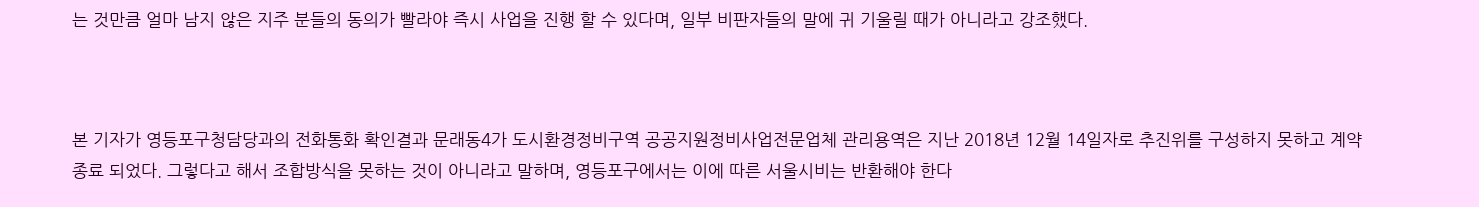는 것만큼 얼마 남지 않은 지주 분들의 동의가 빨라야 즉시 사업을 진행 할 수 있다며, 일부 비판자들의 말에 귀 기울릴 때가 아니라고 강조했다.



본 기자가 영등포구청담당과의 전화통화 확인결과 문래동4가 도시환경정비구역 공공지원정비사업전문업체 관리용역은 지난 2018년 12월 14일자로 추진위를 구성하지 못하고 계약종료 되었다. 그렇다고 해서 조합방식을 못하는 것이 아니라고 말하며, 영등포구에서는 이에 따른 서울시비는 반환해야 한다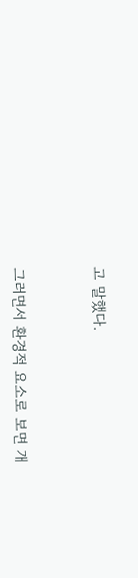고 말했다.



그러면서 환경적 요소로 보면 개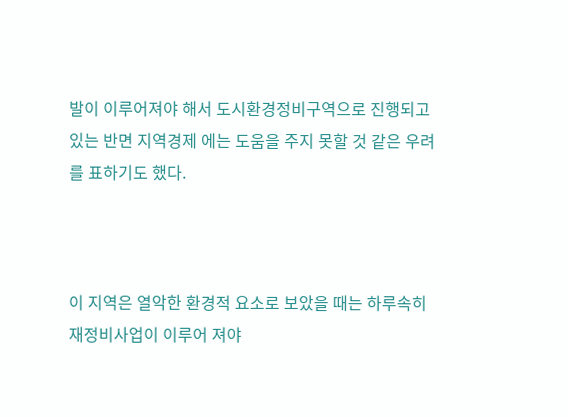발이 이루어져야 해서 도시환경정비구역으로 진행되고 있는 반면 지역경제 에는 도움을 주지 못할 것 같은 우려를 표하기도 했다.



이 지역은 열악한 환경적 요소로 보았을 때는 하루속히 재정비사업이 이루어 져야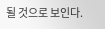될 것으로 보인다.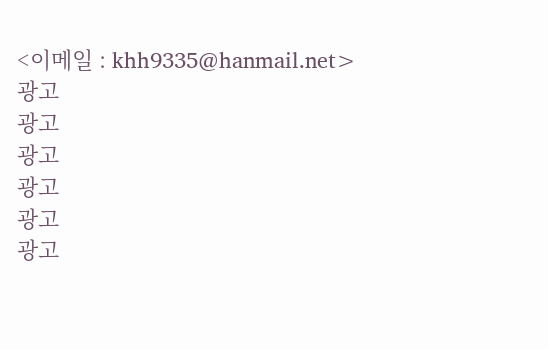<이메일 : khh9335@hanmail.net>
광고
광고
광고
광고
광고
광고